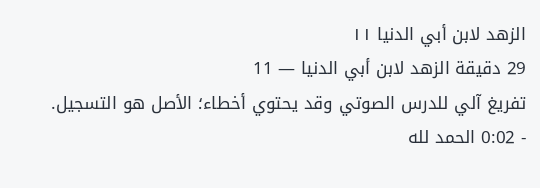الزهد لابن أبي الدنيا ١١
29 دقيقة الزهد لابن أبي الدنيا — 11
تفريغ آلي للدرس الصوتي وقد يحتوي أخطاء؛ الأصل هو التسجيل.
- 0:02 الحمد لله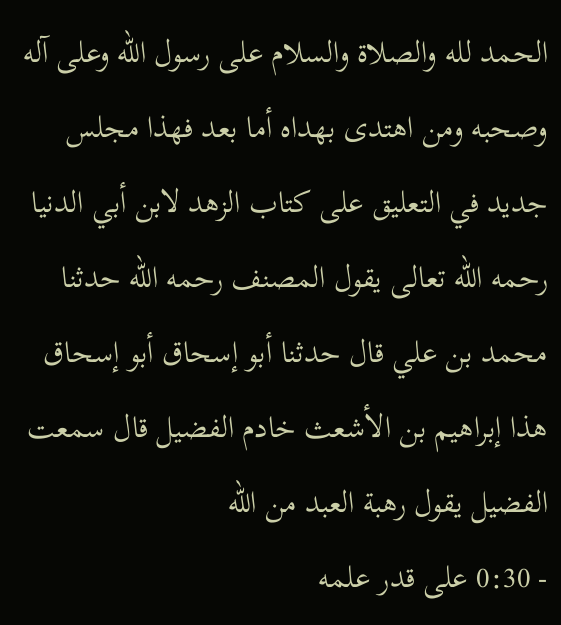الحمد لله والصلاة والسلام على رسول الله وعلى آله وصحبه ومن اهتدى بهداه أما بعد فهذا مجلس جديد في التعليق على كتاب الزهد لابن أبي الدنيا رحمه الله تعالى يقول المصنف رحمه الله حدثنا محمد بن علي قال حدثنا أبو إسحاق أبو إسحاق هذا إبراهيم بن الأشعث خادم الفضيل قال سمعت الفضيل يقول رهبة العبد من الله
- 0:30 على قدر علمه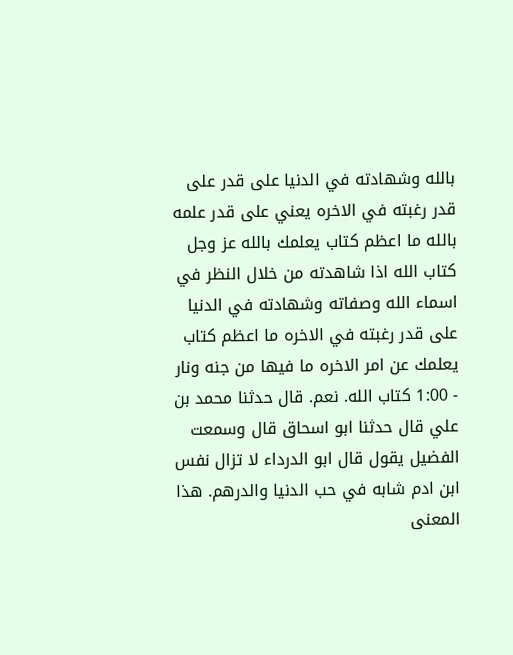بالله وشهادته في الدنيا على قدر على قدر رغبته في الاخره يعني على قدر علمه بالله ما اعظم كتاب يعلمك بالله عز وجل كتاب الله اذا شاهدته من خلال النظر في اسماء الله وصفاته وشهادته في الدنيا على قدر رغبته في الاخره ما اعظم كتاب يعلمك عن امر الاخره ما فيها من جنه ونار
- 1:00 كتاب الله. نعم. قال حدثنا محمد بن علي قال حدثنا ابو اسحاق قال وسمعت الفضيل يقول قال ابو الدرداء لا تزال نفس ابن ادم شابه في حب الدنيا والدرهم. هذا المعنى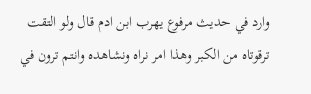وارد في حديث مرفوع يهرب ابن ادم قال ولو التقت ترقوتاه من الكبر وهذا امر نراه ونشاهده وانتم ترون في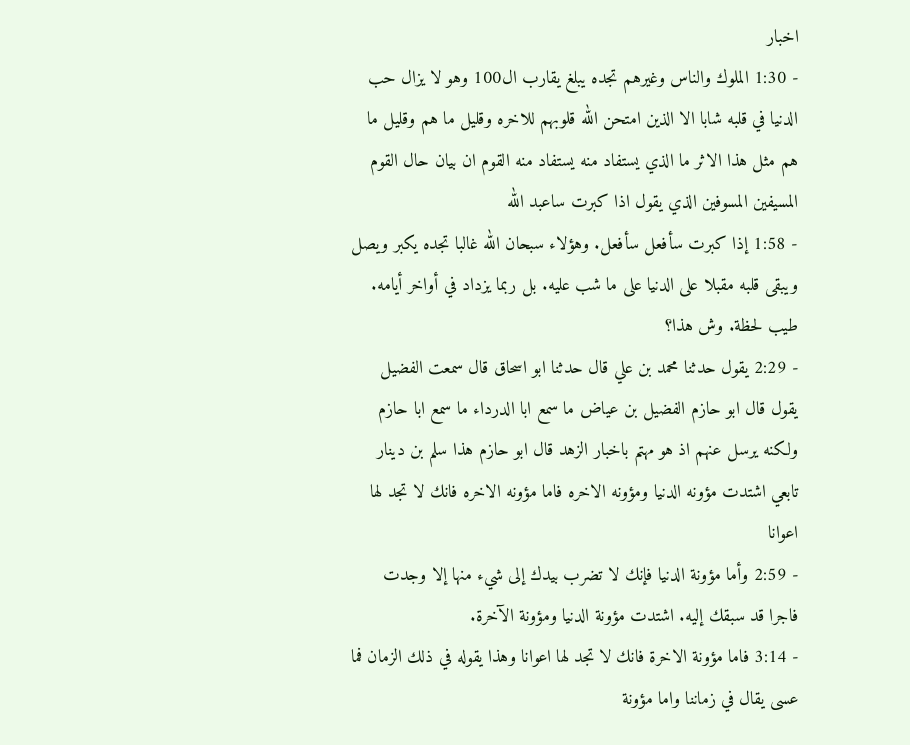اخبار
- 1:30 الملوك والناس وغيرهم تجده يبلغ يقارب ال100 وهو لا يزال حب الدنيا في قلبه شابا الا الذين امتحن الله قلوبهم للاخره وقليل ما هم وقليل ما هم مثل هذا الاثر ما الذي يستفاد منه يستفاد منه القوم ان بيان حال القوم المسيفين المسوفين الذي يقول اذا كبرت ساعبد الله
- 1:58 إذا كبرت سأفعل سأفعل. وهؤلاء سبحان الله غالبا تجده يكبر ويصل ويبقى قلبه مقبلا على الدنيا على ما شب عليه. بل ربما يزداد في أواخر أيامه. طيب لحظة. وش هذا؟
- 2:29 يقول حدثنا محمد بن علي قال حدثنا ابو اسحاق قال سمعت الفضيل يقول قال ابو حازم الفضيل بن عياض ما سمع ابا الدرداء ما سمع ابا حازم ولكنه يرسل عنهم اذ هو مهتم باخبار الزهد قال ابو حازم هذا سلم بن دينار تابعي اشتدت مؤونه الدنيا ومؤونه الاخره فاما مؤونه الاخره فانك لا تجد لها اعوانا
- 2:59 وأما مؤونة الدنيا فإنك لا تضرب بيدك إلى شيء منها إلا وجدت فاجرا قد سبقك إليه. اشتدت مؤونة الدنيا ومؤونة الآخرة.
- 3:14 فاما مؤونة الاخرة فانك لا تجد لها اعوانا وهذا يقوله في ذلك الزمان فما عسى يقال في زماننا واما مؤونة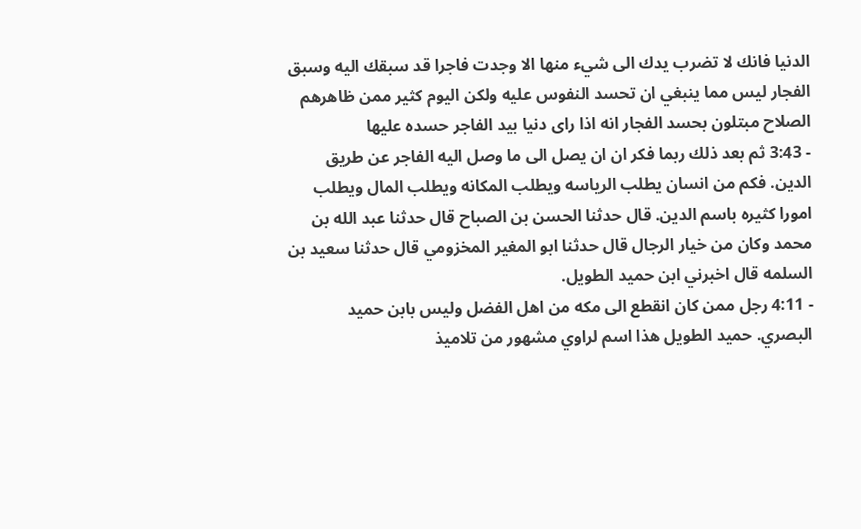الدنيا فانك لا تضرب يدك الى شيء منها الا وجدت فاجرا قد سبقك اليه وسبق الفجار ليس مما ينبغي ان تحسد النفوس عليه ولكن اليوم كثير ممن ظاهرهم الصلاح مبتلون بحسد الفجار انه اذا راى دنيا بيد الفاجر حسده عليها
- 3:43 ثم بعد ذلك ربما فكر ان ان يصل الى ما وصل اليه الفاجر عن طريق الدين. فكم من انسان يطلب الرياسه ويطلب المكانه ويطلب المال ويطلب امورا كثيره باسم الدين. قال حدثنا الحسن بن الصباح قال حدثنا عبد الله بن محمد وكان من خيار الرجال قال حدثنا ابو المغير المخزومي قال حدثنا سعيد بن السلمه قال اخبرني ابن حميد الطويل.
- 4:11 رجل ممن كان انقطع الى مكه من اهل الفضل وليس بابن حميد البصري. حميد الطويل هذا اسم لراوي مشهور من تلاميذ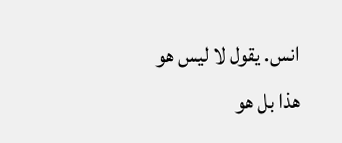انس. يقول لا ليس هو هذا بل هو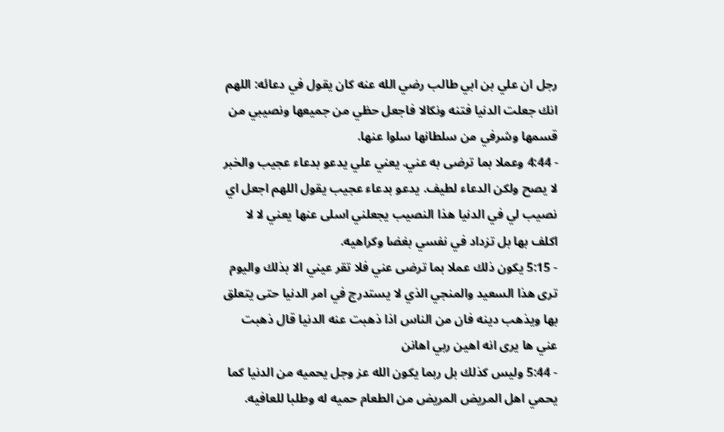رجل ان علي بن ابي طالب رضي الله عنه كان يقول في دعائه: اللهم انك جعلت الدنيا فتنه ونكالا فاجعل حظي من جميعها ونصيبي من قسمها وشرفي من سلطانها سلوا عنها.
- 4:44 وعملا بما ترضى به عني. يعني علي يدعو بدعاء عجيب والخبر لا يصح ولكن الدعاء لطيف. يدعو بدعاء عجيب يقول اللهم اجعل اي نصيب لي في الدنيا هذا النصيب يجعلني اسلى عنها يعني لا لا اكلف بها بل تزداد في نفسي بغضا وكراهيه.
- 5:15 يكون ذلك عملا بما ترضى عني فلا تقر عيني الا بذلك واليوم ترى هذا السعيد والمنجي الذي لا يستدرج في امر الدنيا حتى يتعلق بها ويذهب دينه فان من الناس اذا ذهبت عنه الدنيا قال ذهبت عني ها يرى انه اهين ربي اهانن
- 5:44 وليس كذلك بل ربما يكون الله عز وجل يحميه من الدنيا كما يحمي اهل المريض المريض من الطعام حميه له وطلبا للعافيه.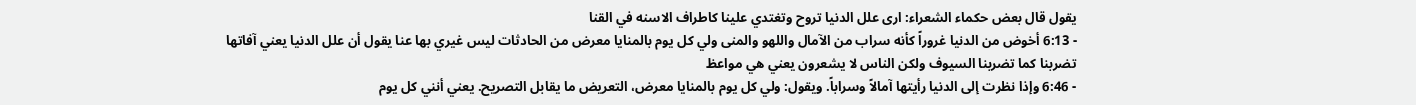يقول قال بعض حكماء الشعراء: ارى علل الدنيا تروح وتغتدي علينا كاطراف الاسنه في القنا
- 6:13 أخوض من الدنيا غروراً كأنه سراب من الآمال واللهو والمنى ولي كل يوم بالمنايا معرض من الحادثات ليس غيري بها عنا يقول أن علل الدنيا يعني آفاتها تضربنا كما تضربنا السيوف ولكن الناس لا يشعرون يعني هي مواعظ
- 6:46 وإذا نظرت إلى الدنيا رأيتها آمالاً وسراباً. ويقول: ولي كل يوم بالمنايا معرض، التعريض ما يقابل التصريح. يعني أنني كل يوم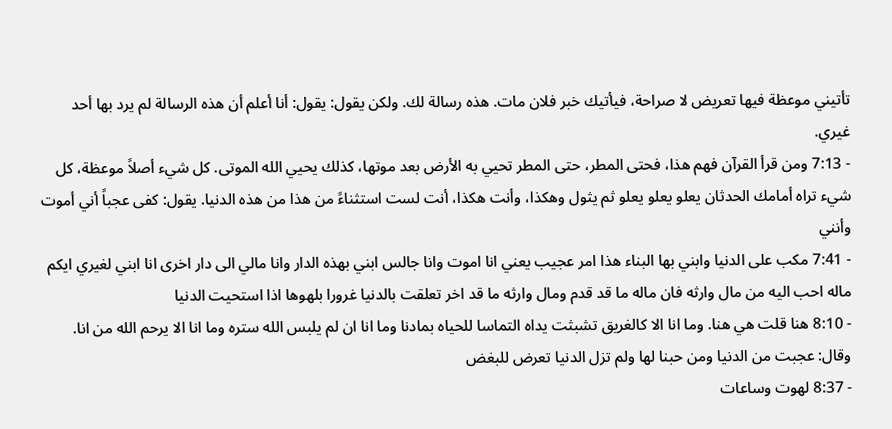تأتيني موعظة فيها تعريض لا صراحة، فيأتيك خبر فلان مات. هذه رسالة لك. ولكن يقول: يقول: أنا أعلم أن هذه الرسالة لم يرد بها أحد غيري.
- 7:13 ومن قرأ القرآن فهم هذا، فحتى المطر، حتى المطر تحيي به الأرض بعد موتها، كذلك يحيي الله الموتى. كل شيء أصلاً موعظة، كل شيء تراه أمامك الحدثان يعلو يعلو يعلو ثم يثول وهكذا، وأنت هكذا، أنت لست استثناءً من هذا من هذه الدنيا. يقول: كفى عجباً أني أموت وأنني
- 7:41 مكب على الدنيا وابني بها البناء هذا امر عجيب يعني انا اموت وانا جالس ابني بهذه الدار وانا مالي الى دار اخرى انا ابني لغيري ايكم ماله احب اليه من مال وارثه فان ماله ما قد قدم ومال وارثه ما قد اخر تعلقت بالدنيا غرورا بلهوها اذا استحيت الدنيا
- 8:10 هنا قلت هي هنا. وما انا الا كالغريق تشبثت يداه التماسا للحياه بمادنا وما انا ان لم يلبس الله ستره وما انا الا يرحم الله من انا. وقال: عجبت من الدنيا ومن حبنا لها ولم تزل الدنيا تعرض للبغض
- 8:37 لهوت وساعات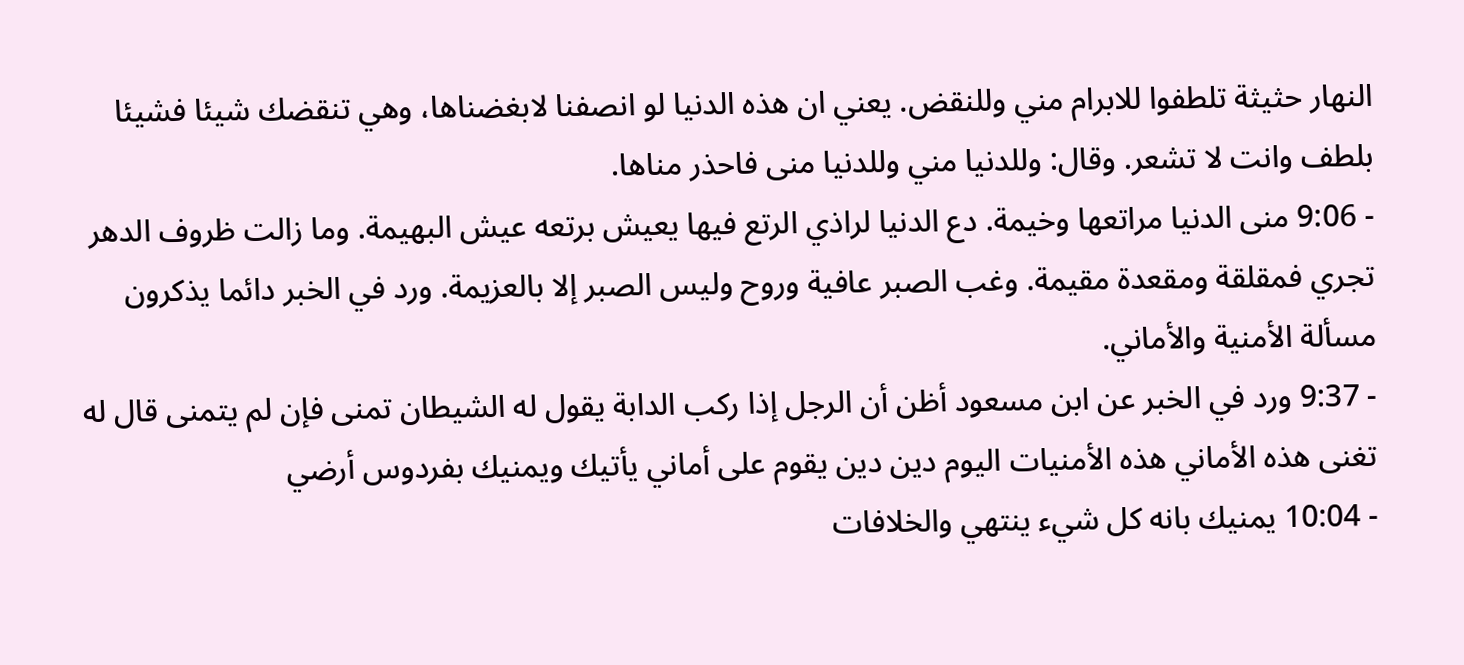النهار حثيثة تلطفوا للابرام مني وللنقض. يعني ان هذه الدنيا لو انصفنا لابغضناها، وهي تنقضك شيئا فشيئا بلطف وانت لا تشعر. وقال: وللدنيا مني وللدنيا منى فاحذر مناها.
- 9:06 منى الدنيا مراتعها وخيمة. دع الدنيا لراذي الرتع فيها يعيش برتعه عيش البهيمة. وما زالت ظروف الدهر تجري فمقلقة ومقعدة مقيمة. وغب الصبر عافية وروح وليس الصبر إلا بالعزيمة. ورد في الخبر دائما يذكرون مسألة الأمنية والأماني.
- 9:37 ورد في الخبر عن ابن مسعود أظن أن الرجل إذا ركب الدابة يقول له الشيطان تمنى فإن لم يتمنى قال له تغنى هذه الأماني هذه الأمنيات اليوم دين دين يقوم على أماني يأتيك ويمنيك بفردوس أرضي
- 10:04 يمنيك بانه كل شيء ينتهي والخلافات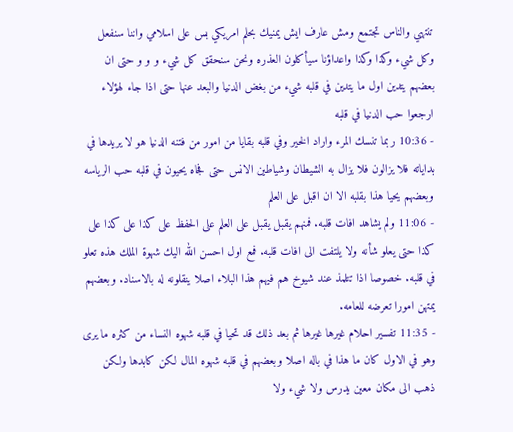تنتهي والناس تجتمع ومش عارف ايش يمنيك بحلم امريكي بس على اسلامي واننا سنفعل وكل شيء وكذا وكذا واعداؤنا سيأكلون العذره ونحن سنحقق كل شيء و و و حتى ان بعضهم يتدين اول ما يتدين في قلبه شيء من بغض الدنيا والبعد عنها حتى اذا جاء لهؤلاء ارجعوا حب الدنيا في قلبه
- 10:36 ربما تنسك المرء واراد الخير وفي قلبه بقايا من امور من فتنه الدنيا هو لا يريدها في بداياته فلا يزالون فلا يزال به الشيطان وشياطين الانس حتى فجاه يحيون في قلبه حب الرياسه وبعضهم يحيا هذا بقلبه الا ان اقبل على العلم
- 11:06 ولم يشاهد افات قلبه. فمنهم يقبل يقبل على العلم على الحفظ على كذا على كذا على كذا حتى يعلو شأنه ولا يلتفت الى افات قلبه. فمع اول احسن الله اليك شهوة الملك هذه تعلو في قلبه. خصوصا اذا تتلمذ عند شيوخ هم فيهم هذا البلاء اصلا ينقلونه له بالاسناد. وبعضهم يمتهن امورا تعرضه للعامه.
- 11:35 تفسير احلام غيرها غيرها ثم بعد ذلك قد تحيا في قلبه شهوه النساء من كثره ما يرى وهو في الاول كان ما هذا في باله اصلا وبعضهم في قلبه شهوه المال لكن كابدها ولكن ذهب الى مكان معين يدرس ولا شيء ولا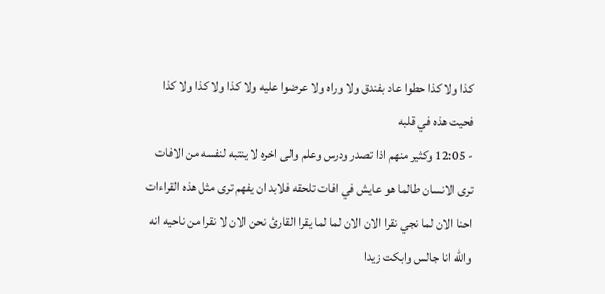كذا ولا كذا حطوا عاد بفندق ولا وراه ولا عرضوا عليه ولا كذا ولا كذا ولا كذا فحيت هذه في قلبه
- 12:05 وكثير منهم اذا تصدر ودرس وعلم والى اخره لا ينتبه لنفسه من الافات ترى الانسان طالما هو عايش في افات تلحقه فلابد ان يفهم ترى مثل هذه القراءات احنا الان لما نجي نقرا الان الان لما لما يقرا القارئ نحن الان لا نقرا من ناحيه انه والله انا جالس وابكت زيدا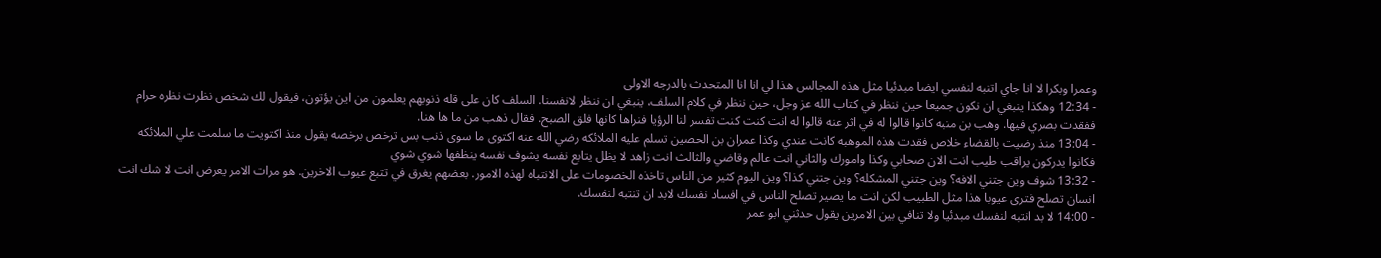وعمرا وبكرا لا انا جاي اتنبه لنفسي ايضا مبدئيا مثل هذه المجالس هذا لي انا انا المتحدث بالدرجه الاولى
- 12:34 وهكذا ينبغي ان نكون جميعا حين ننظر في كتاب الله عز وجل، حين ننظر في كلام السلف، ينبغي ان ننظر لانفسنا. السلف كان على قله ذنوبهم يعلمون من اين يؤتون، فيقول لك شخص نظرت نظره حرام ففقدت بصري فيها. وهب بن منبه كانوا قالوا له في اثر عنه قالوا له انت كنت كنت تفسر لنا الرؤيا فنراها كانها فلق الصبح. فقال ذهب من ما ها هنا.
- 13:04 منذ رضيت بالقضاء خلاص فقدت هذه الموهبه كانت عندي وكذا عمران بن الحصين تسلم عليه الملائكه رضي الله عنه اكتوى ما سوى ذنب بس ترخص برخصه يقول منذ اكتويت ما سلمت علي الملائكه فكانوا يدركون يراقب طيب انت الان صحابي وكذا وامورك والثاني انت عالم وقاضي والثالث انت زاهد لا يظل يتابع نفسه يشوف نفسه ينظفها شوي شوي
- 13:32 شوف وين جتني الافه؟ وين جتني المشكله؟ وين جتني كذا؟ وين اليوم كثير من الناس تاخذه الخصومات على الانتباه لهذه الامور. بعضهم يغرق في تتبع عيوب الاخرين. هو مرات الامر يعرض انت لا شك انت انسان تصلح فترى عيوبا هذا مثل الطبيب لكن انت ما يصير تصلح الناس في افساد نفسك لابد ان تنتبه لنفسك.
- 14:00 لا بد انتبه لنفسك مبدئيا ولا تنافي بين الامرين يقول حدثني ابو عمر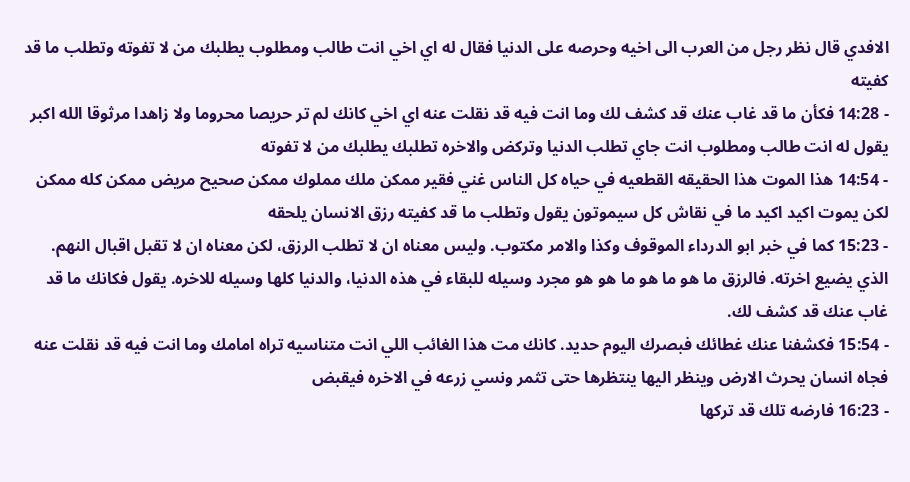الافدي قال نظر رجل من العرب الى اخيه وحرصه على الدنيا فقال له اي اخي انت طالب ومطلوب يطلبك من لا تفوته وتطلب ما قد كفيته
- 14:28 فكأن ما قد غاب عنك قد كشف لك وما انت فيه قد نقلت عنه اي اخي كانك لم تر حريصا محروما ولا زاهدا مرثوقا الله اكبر يقول له انت طالب ومطلوب انت جاي تطلب الدنيا وتركض والاخره تطلبك يطلبك من لا تفوته
- 14:54 هذا الموت هذا الحقيقه القطعيه في حياه كل الناس غني فقير ممكن ملك مملوك ممكن صحيح مريض ممكن كله ممكن لكن يموت اكيد اكيد ما في نقاش كل سيموتون يقول وتطلب ما قد كفيته رزق الانسان يلحقه
- 15:23 كما في خبر ابو الدرداء الموقوف وكذا والامر مكتوب. وليس معناه ان لا تطلب الرزق، لكن معناه ان لا تقبل اقبال النهم. الذي يضيع اخرته. فالرزق ما هو ما هو ما هو هو مجرد وسيله للبقاء في هذه الدنيا، والدنيا كلها وسيله للاخره. يقول فكانك ما قد غاب عنك قد كشف لك.
- 15:54 فكشفنا عنك غطائك فبصرك اليوم حديد. كانك مت هذا الغائب اللي انت متناسيه تراه امامك وما انت فيه قد نقلت عنه فجاه انسان يحرث الارض وينظر اليها ينتظرها حتى تثمر ونسي زرعه في الاخره فيقبض
- 16:23 فارضه تلك قد تركها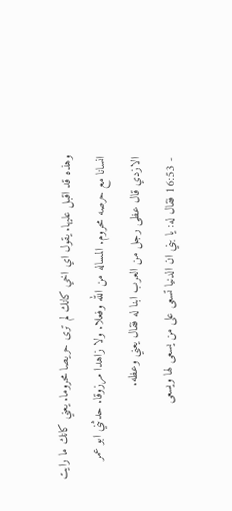وهذه قد اقبل عليها. يقول اي اخي كانك لم ترى حريصا محروما. يعني كانك ما رايت انسانا مع حرصه محروم. المساله من الله وفعلا. ولا زاهدا مرزوقا. حدثني ابو عمر الازدي قال عظى رجل من العرب ابنا له فقال يعني وعظه.
- 16:53 فقال له: يا بني ان الدنيا تسعى على من يسعى لها ويسعى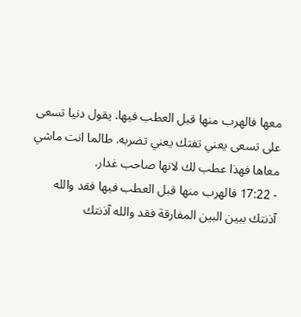معها فالهرب منها قبل العطب فيها. يقول دنيا تسعى على تسعى يعني تفتك يعني تضربه. طالما انت ماشي معاها فهذا عطب لك لانها صاحب غدار.
- 17:22 فالهرب منها قبل العطب فيها فقد والله آذنتك ببين البين المفارقة فقد والله آذنتك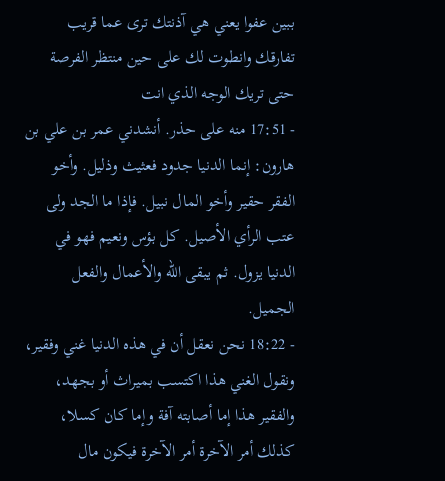ببين عفوا يعني هي آذنتك ترى عما قريب تفارقك وانطوت لك على حين منتظر الفرصة حتى تريك الوجه الذي انت
- 17:51 منه على حذر. أنشدني عمر بن علي بن هارون: إنما الدنيا جدود فعثيث وذليل. وأخو الفقر حقير وأخو المال نبيل. فإذا ما الجد ولى عتب الرأي الأصيل. كل بؤس ونعيم فهو في الدنيا يزول. ثم يبقى الله والأعمال والفعل الجميل.
- 18:22 نحن نعقل أن في هذه الدنيا غني وفقير، ونقول الغني هذا اكتسب بميراث أو بجهد، والفقير هذا إما أصابته آفة وإما كان كسلا، كذلك أمر الآخرة أمر الآخرة فيكون مال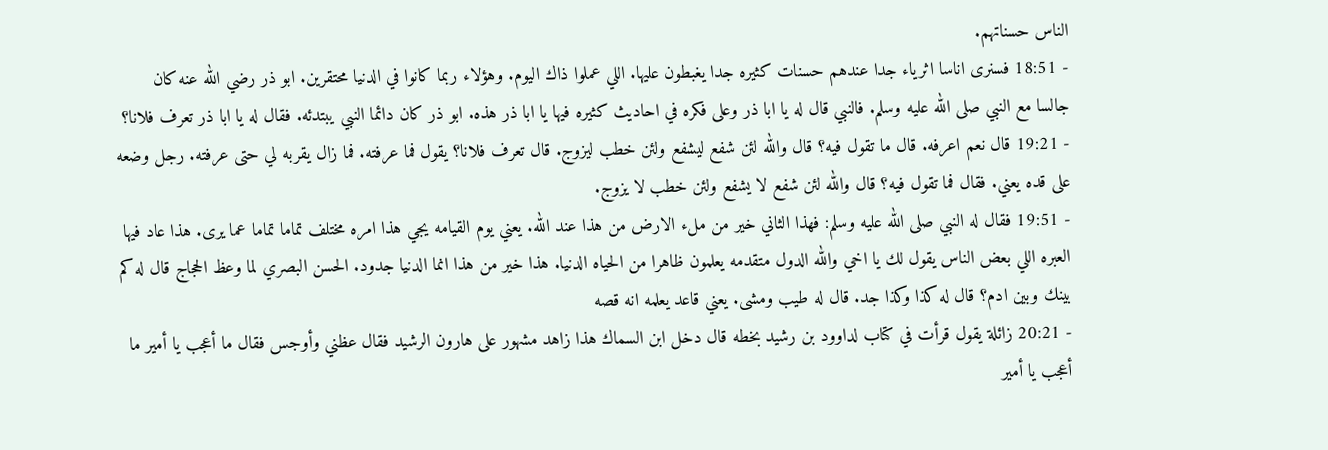الناس حسناتهم.
- 18:51 فسنرى اناسا اثرياء جدا عندهم حسنات كثيره جدا يغبطون عليها. اللي عملوا ذاك اليوم. وهؤلاء ربما كانوا في الدنيا محتقرين. ابو ذر رضي الله عنه كان جالسا مع النبي صلى الله عليه وسلم. فالنبي قال له يا ابا ذر وعلى فكره في احاديث كثيره فيها يا ابا ذر هذه. ابو ذر كان دائما النبي يبتدئه. فقال له يا ابا ذر تعرف فلانا؟
- 19:21 قال نعم اعرفه. قال ما تقول فيه؟ قال والله لئن شفع ليشفع ولئن خطب ليزوج. قال تعرف فلانا؟ يقول فما عرفته. فما زال يقربه لي حتى عرفته. رجل وضعه على قده يعني. فقال فما تقول فيه؟ قال والله لئن شفع لا يشفع ولئن خطب لا يزوج.
- 19:51 فقال له النبي صلى الله عليه وسلم: فهذا الثاني خير من ملء الارض من هذا عند الله. يعني يوم القيامه يجي هذا امره مختلف تماما تماما عما يرى. هذا عاد فيها العبره اللي بعض الناس يقول لك يا اخي والله الدول متقدمه يعلمون ظاهرا من الحياه الدنيا. هذا خير من هذا انما الدنيا جدود. الحسن البصري لما وعظ الحجاج قال له كم بينك وبين ادم؟ قال له كذا وكذا جد. قال له طيب ومشى. يعني قاعد يعلمه انه قصه
- 20:21 زائلة يقول قرأت في كتاب لداوود بن رشيد بخطه قال دخل ابن السماك هذا زاهد مشهور على هارون الرشيد فقال عظني وأوجس فقال ما أعجب يا أمير ما أعجب يا أمير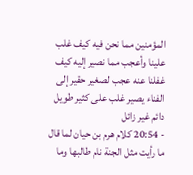المؤمنين مما نحن فيه كيف غلب علينا وأعجب مما نصير إليه كيف غفلنا عنه عجب لصغير حقير إلى الفناء يصير غلب على كثير طويل دائم غير زائل
- 20:54 كلام هرم بن حيان لما قال ما رأيت مثل الجنة نام طالبها وما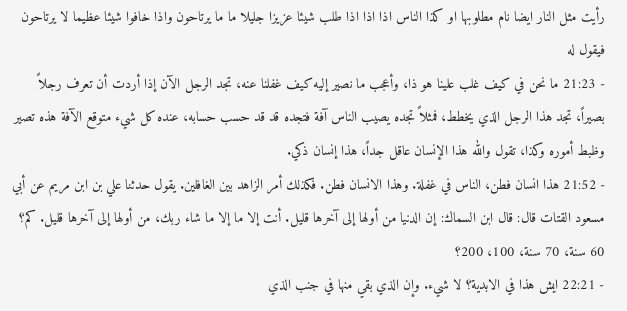رأيت مثل النار ايضا نام مطلوبها او كذا الناس اذا اذا اذا طلب شيئا عزيزا جليلا ما ما يرتاحون واذا خافوا شيئا عظيما لا يرتاحون فيقول له
- 21:23 ما نحن في كيف غلب علينا هو ذا، وأعجب ما نصير إليه كيف غفلنا عنه، تجد الرجل الآن إذا أردت أن تعرف رجلاً بصيراً، تجد هذا الرجل الذي يخطط، فمثلاً تجده يصيب الناس آفة فتجده قد قد حسب حسابه، عنده كل شيء متوقع الآفة هذه تصير وظبط أموره وكذا، تقول والله هذا الإنسان عاقل جداً، هذا إنسان ذكي.
- 21:52 هذا انسان فطن، الناس في غفلة. وهذا الانسان فطن. فكذلك أمر الزاهد بين الغافلين. يقول حدثنا علي بن ابن مريم عن أبي مسعود القتات قال: قال ابن السماك: إن الدنيا من أولها إلى آخرها قليل. أنت إلا ما إلا ما شاء ربك، من أولها إلى آخرها قليل. كم؟ 60 سنة، 70 سنة، 100، 200؟
- 22:21 ايش هذا في الابدية؟ لا شيء. وإن الذي بقي منها في جنب الذي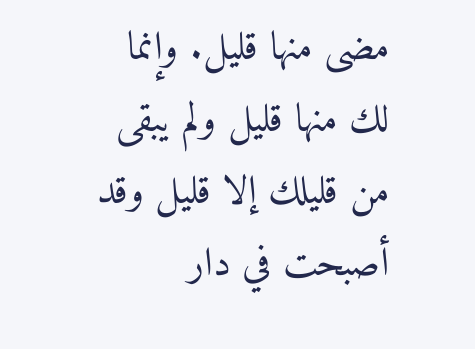مضى منها قليل. وإنما لك منها قليل ولم يبقى من قليلك إلا قليل وقد أصبحت في دار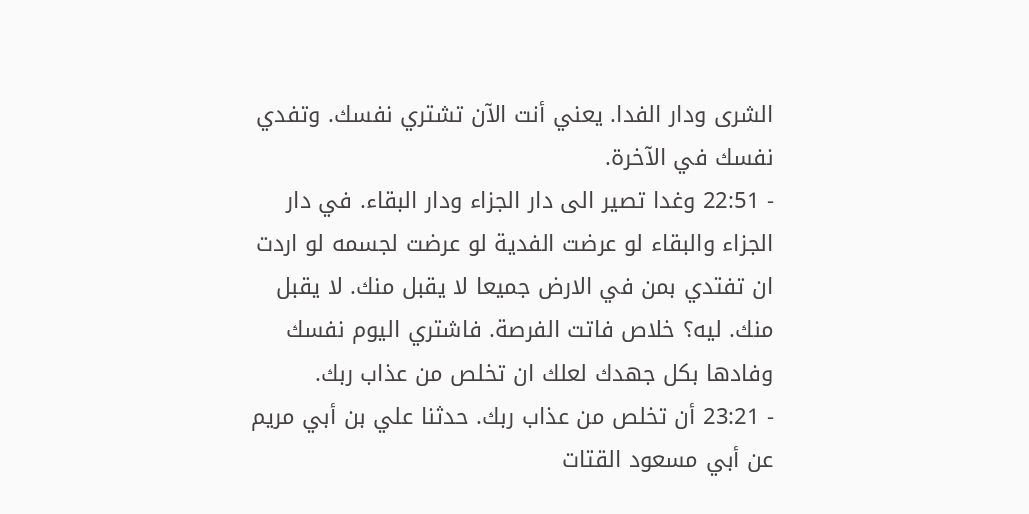الشرى ودار الفدا. يعني أنت الآن تشتري نفسك. وتفدي نفسك في الآخرة.
- 22:51 وغدا تصير الى دار الجزاء ودار البقاء. في دار الجزاء والبقاء لو عرضت الفدية لو عرضت لجسمه لو اردت ان تفتدي بمن في الارض جميعا لا يقبل منك. لا يقبل منك. ليه؟ خلاص فاتت الفرصة. فاشتري اليوم نفسك وفادها بكل جهدك لعلك ان تخلص من عذاب ربك.
- 23:21 أن تخلص من عذاب ربك. حدثنا علي بن أبي مريم عن أبي مسعود القتات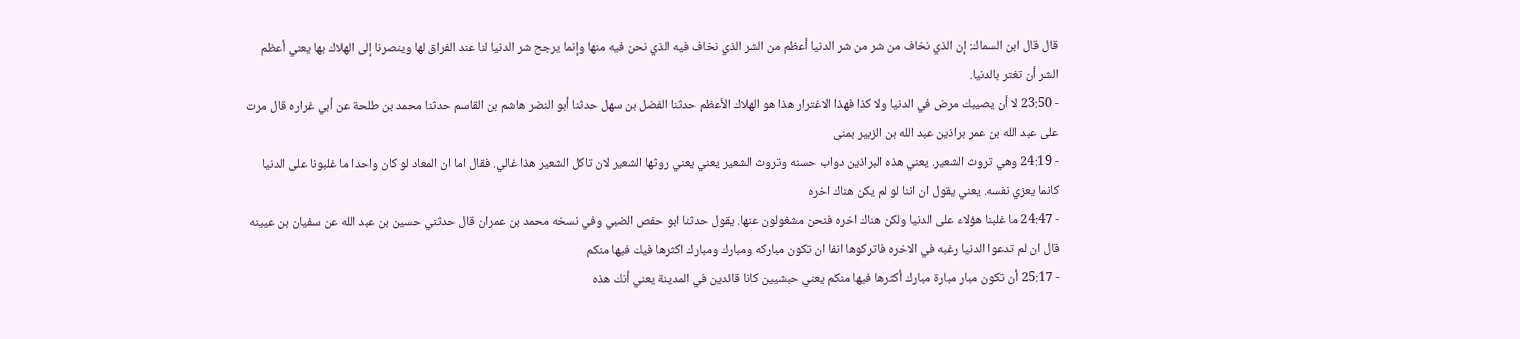قال قال ابن السماك: إن الذي نخاف من شر من شر الدنيا أعظم من الشر الذي نخاف فيه الذي نحن فيه منها وإنما يرجح شر الدنيا لنا عند الفراق لها وينصرنا إلى الهلاك بها يعني أعظم الشر أن تغتر بالدنيا.
- 23:50 لا أن يصيبك مرض في الدنيا ولا كذا فهذا الاغترار هذا هو الهلاك الأعظم حدثنا الفضل بن سهل حدثنا أبو النضر هاشم بن القاسم حدثنا محمد بن طلحة عن أبي غراره قال مرت على عبد الله بن عمر براذين عبد الله بن الزبير بمنى
- 24:19 وهي تروث الشعير. يعني هذه البراذين دواب حسنه وتروث الشعير يعني يعني روثها الشعير لان تاكل الشعير هذا غالي. فقال اما ان المعاد لو كان واحدا ما غلبونا على الدنيا كانما يعزي نفسه. يعني يقول ان اننا لو لم يكن هناك اخره
- 24:47 ما غلبنا هؤلاء على الدنيا ولكن هناك اخره فنحن مشغولون عنها. يقول حدثنا ابو حفص الضبي وفي نسخه محمد بن عمران قال حدثني حسين بن عبد الله عن سفيان بن عيينه قال ان لم تدعوا الدنيا رغبه في الاخره فاتركوها انفا ان تكون مباركه ومبارك ومبارك اكثرها فيك فيها منكم
- 25:17 أن تكون مبار مبارة مبارك أكثرها فيها منكم يعني حبشيين كانا قائدين في المدينة يعني أنك هذه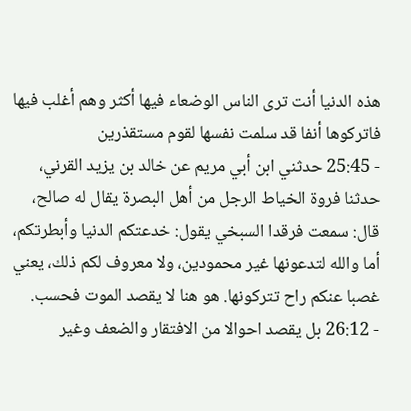هذه الدنيا أنت ترى الناس الوضعاء فيها أكثر وهم أغلب فيها فاتركوها أنفا قد سلمت نفسها لقوم مستقذرين
- 25:45 حدثني ابن أبي مريم عن خالد بن يزيد القرني، حدثنا فروة الخياط الرجل من أهل البصرة يقال له صالح، قال: سمعت فرقدا السبخي يقول: خدعتكم الدنيا وأبطرتكم، أما والله لتدعونها غير محمودين، ولا معروف لكم ذلك، يعني غصبا عنكم راح تتركونها. هو هنا لا يقصد الموت فحسب.
- 26:12 بل يقصد احوالا من الافتقار والضعف وغير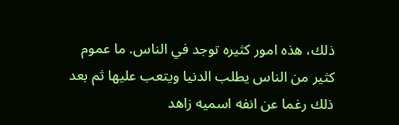ذلك، هذه امور كثيره توجد في الناس. ما عموم كثير من الناس يطلب الدنيا ويتعب عليها ثم بعد ذلك رغما عن انفه اسميه زاهد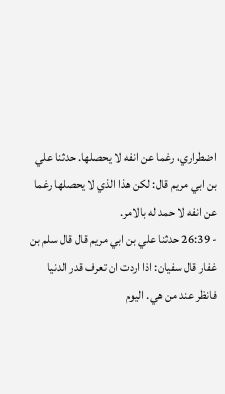اضطراري، رغما عن انفه لا يحصلها. حدثنا علي بن ابي مريم قال: لكن هذا الذي لا يحصلها رغما عن انفه لا حمد له بالامر.
- 26:39 حدثنا علي بن ابي مريم قال قال سلم بن غفار قال سفيان: اذا اردت ان تعرف قدر الدنيا فانظر عند من هي. اليوم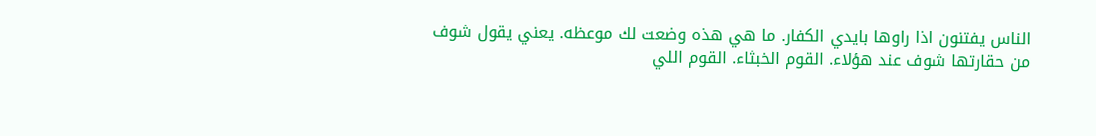الناس يفتنون اذا راوها بايدي الكفار. ما هي هذه وضعت لك موعظه. يعني يقول شوف من حقارتها شوف عند هؤلاء. القوم الخبثاء. القوم اللي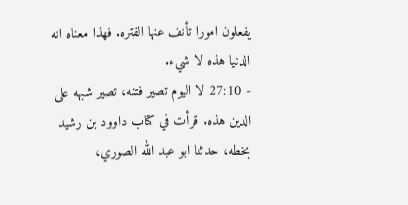يفعلون امورا تأنف عنها الفتره. فهذا معناه انه الدنيا هذه لا شيء.
- 27:10 لا اليوم تصير فتنه، تصير شبهه على الدين هذه. قرأت في كتاب داوود بن رشيد بخطه، حدثنا ابو عبد الله الصوري،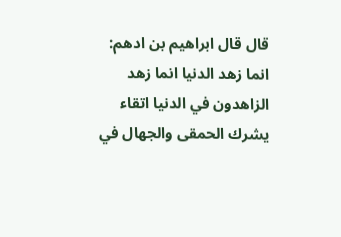قال قال ابراهيم بن ادهم: انما زهد الدنيا انما زهد الزاهدون في الدنيا اتقاء يشرك الحمقى والجهال في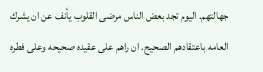جهالتهم. اليوم تجد بعض الناس مرضى القلوب يأنف عن ان يشرك العامه باعتقادهم الصحيح. ان راهم على عقيده صحيحه وعلى فطره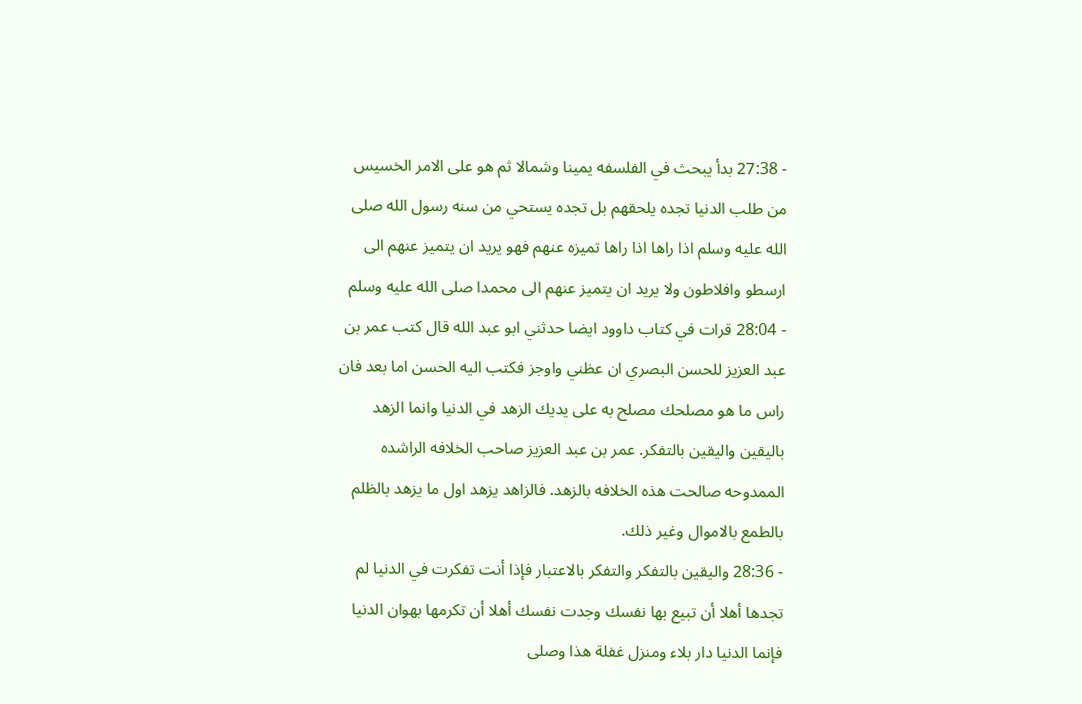- 27:38 بدأ يبحث في الفلسفه يمينا وشمالا ثم هو على الامر الخسيس من طلب الدنيا تجده يلحقهم بل تجده يستحي من سنه رسول الله صلى الله عليه وسلم اذا راها اذا راها تميزه عنهم فهو يريد ان يتميز عنهم الى ارسطو وافلاطون ولا يريد ان يتميز عنهم الى محمدا صلى الله عليه وسلم
- 28:04 قرات في كتاب داوود ايضا حدثني ابو عبد الله قال كتب عمر بن عبد العزيز للحسن البصري ان عظني واوجز فكتب اليه الحسن اما بعد فان راس ما هو مصلحك مصلح به على يديك الزهد في الدنيا وانما الزهد باليقين واليقين بالتفكر. عمر بن عبد العزيز صاحب الخلافه الراشده الممدوحه صالحت هذه الخلافه بالزهد. فالزاهد يزهد اول ما يزهد بالظلم بالطمع بالاموال وغير ذلك.
- 28:36 واليقين بالتفكر والتفكر بالاعتبار فإذا أنت تفكرت في الدنيا لم تجدها أهلا أن تبيع بها نفسك وجدت نفسك أهلا أن تكرمها بهوان الدنيا فإنما الدنيا دار بلاء ومنزل غفلة هذا وصلى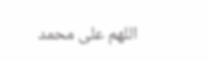اللهم على محمد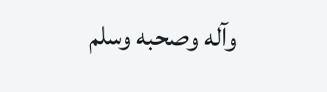وآله وصحبه وسلم